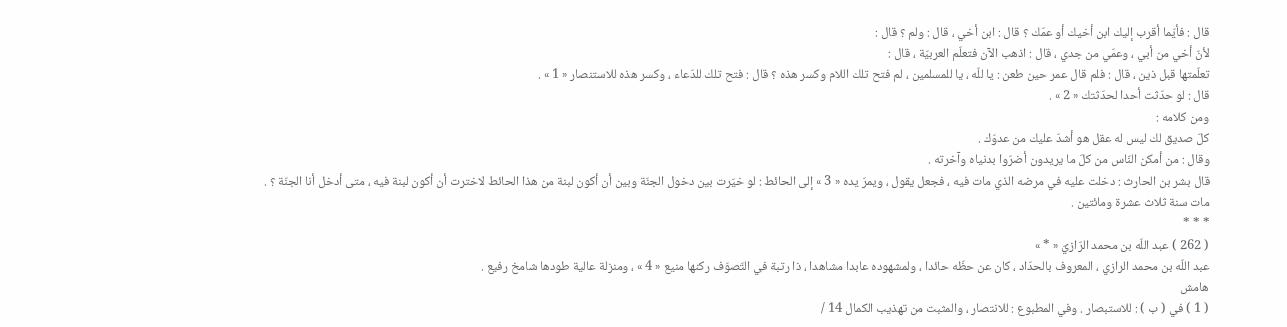قال : فأيّما أقرب إليك ابن أخيك أو عمّك ؟ قال : ابن أخي ، قال : ولم ؟ قال :
لأنّ أخي من أبي ، وعمّي من جدي ، قال : اذهب الآن فتعلّم العربيّة ، قال :
تعلّمتها قبل ذين ، قال : فلم قال عمر حين طعن : يا للّه ، يا للمسلمين ، لم فتح تلك اللام وكسر هذه ؟ قال : فتح تلك للدّعاء ، وكسر هذه للاستنصار « 1 » .
قال : لو حدّثت أحدا لحدّثتك « 2 » .
ومن كلامه :
كلّ صديق لك ليس له عقل هو أشدّ عليك من عدوّك .
وقال : من أمكن النّاس من كلّ ما يريدون أضرّوا بدنياه وآخرته .
قال بشر بن الحارث : دخلت عليه في مرضه الذي مات فيه ، فجعل يقول ، ويمرّ يده « 3 » إلى الحائط : لو خيّرت بين دخول الجنّة وبين أن أكون لبنة من هذا الحائط لاخترت أن أكون لبنة فيه ، متى أدخل أنا الجنّة ؟ .
مات سنة ثلاث عشرة ومائتين .
* * *
( 262 ) عبد اللّه بن محمد الرّازيّ « * »
عبد اللّه بن محمد الرازي ، المعروف بالحدّاد ، كان عن حظّه حائدا ، ولمشهوده عابدا مشاهدا ، ذا رتبة في التّصوّف ركنها منيع « 4 » ، ومنزلة عالية طودها شامخ رفيع .
هامش
( 1 ) في ( ب ) : للاستبصار . وفي المطبوع : للانتصار ، والمثبت من تهذيب الكمال 14 /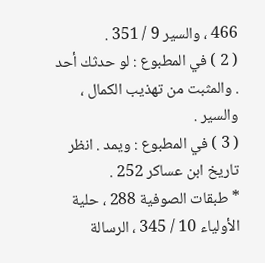466 ، والسير 9 / 351 .
( 2 ) في المطبوع : لو حدثك أحد . والمثبت من تهذيب الكمال ، والسير .
( 3 ) في المطبوع : ويمد . انظر تاريخ ابن عساكر 252 .
* طبقات الصوفية 288 ، حلية الأولياء 10 / 345 ، الرسالة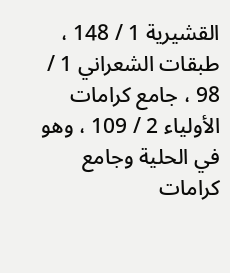القشيرية 1 / 148 ، طبقات الشعراني 1 / 98 ، جامع كرامات الأولياء 2 / 109 ، وهو في الحلية وجامع كرامات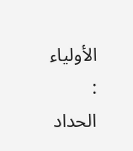الأولياء : الحداد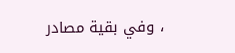، وفي بقية مصادر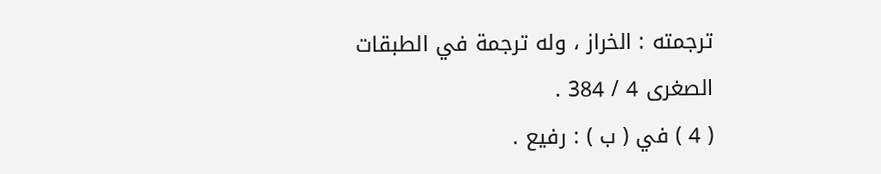ترجمته : الخراز ، وله ترجمة في الطبقات الصغرى 4 / 384 .
( 4 ) في ( ب ) : رفيع .